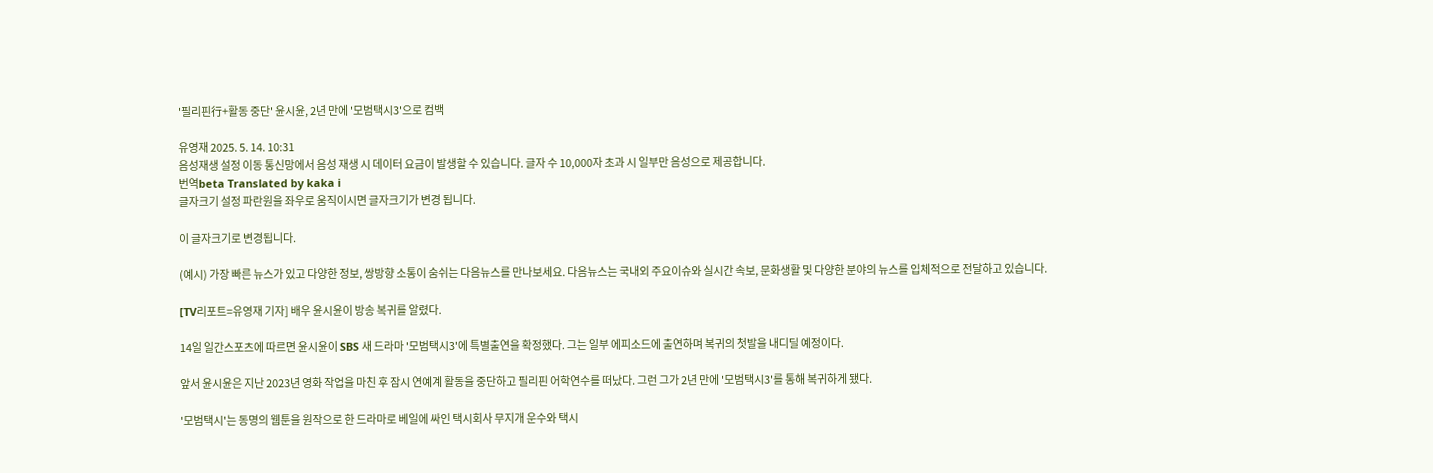'필리핀行+활동 중단' 윤시윤, 2년 만에 '모범택시3'으로 컴백

유영재 2025. 5. 14. 10:31
음성재생 설정 이동 통신망에서 음성 재생 시 데이터 요금이 발생할 수 있습니다. 글자 수 10,000자 초과 시 일부만 음성으로 제공합니다.
번역beta Translated by kaka i
글자크기 설정 파란원을 좌우로 움직이시면 글자크기가 변경 됩니다.

이 글자크기로 변경됩니다.

(예시) 가장 빠른 뉴스가 있고 다양한 정보, 쌍방향 소통이 숨쉬는 다음뉴스를 만나보세요. 다음뉴스는 국내외 주요이슈와 실시간 속보, 문화생활 및 다양한 분야의 뉴스를 입체적으로 전달하고 있습니다.

[TV리포트=유영재 기자] 배우 윤시윤이 방송 복귀를 알렸다.

14일 일간스포츠에 따르면 윤시윤이 SBS 새 드라마 '모범택시3'에 특별출연을 확정했다. 그는 일부 에피소드에 출연하며 복귀의 첫발을 내디딜 예정이다.

앞서 윤시윤은 지난 2023년 영화 작업을 마친 후 잠시 연예계 활동을 중단하고 필리핀 어학연수를 떠났다. 그런 그가 2년 만에 '모범택시3'를 통해 복귀하게 됐다.

'모범택시'는 동명의 웹툰을 원작으로 한 드라마로 베일에 싸인 택시회사 무지개 운수와 택시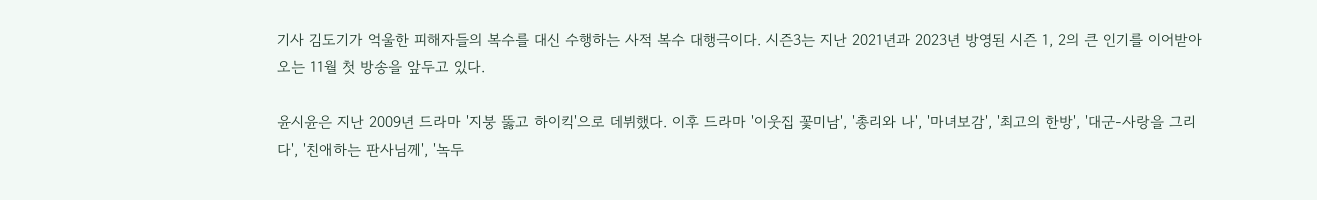기사 김도기가 억울한 피해자들의 복수를 대신 수행하는 사적 복수 대행극이다. 시즌3는 지난 2021년과 2023년 방영된 시즌 1, 2의 큰 인기를 이어받아 오는 11월 첫 방송을 앞두고 있다.

윤시윤은 지난 2009년 드라마 '지붕 뚫고 하이킥'으로 데뷔했다. 이후 드라마 '이웃집 꽃미남', '총리와 나', '마녀보감', '최고의 한방', '대군-사랑을 그리다', '친애하는 판사님께', '녹두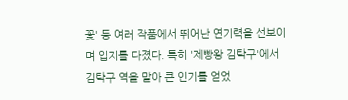꽃' 등 여러 작품에서 뛰어난 연기력을 선보이며 입지를 다졌다. 특히 '제빵왕 김탁구'에서 김탁구 역을 맡아 큰 인기를 얻었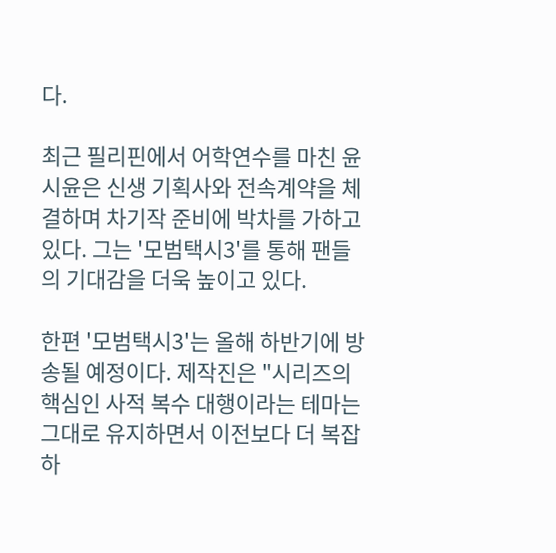다.

최근 필리핀에서 어학연수를 마친 윤시윤은 신생 기획사와 전속계약을 체결하며 차기작 준비에 박차를 가하고 있다. 그는 '모범택시3'를 통해 팬들의 기대감을 더욱 높이고 있다.

한편 '모범택시3'는 올해 하반기에 방송될 예정이다. 제작진은 "시리즈의 핵심인 사적 복수 대행이라는 테마는 그대로 유지하면서 이전보다 더 복잡하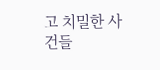고 치밀한 사건들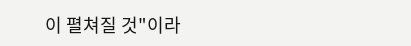이 펼쳐질 것"이라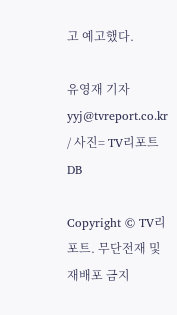고 예고했다.

유영재 기자 yyj@tvreport.co.kr / 사진= TV리포트 DB

Copyright © TV리포트. 무단전재 및 재배포 금지